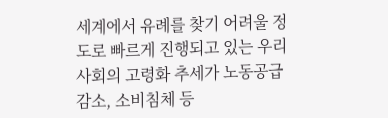세계에서 유례를 찾기 어려울 정도로 빠르게 진행되고 있는 우리 사회의 고령화 추세가 노동공급 감소, 소비침체 등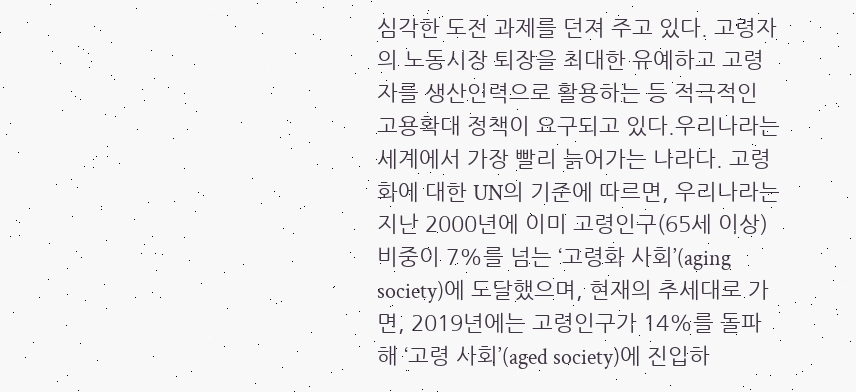심각한 도전 과제를 던져 주고 있다. 고령자의 노동시장 퇴장을 최대한 유예하고 고령자를 생산인력으로 활용하는 등 적극적인 고용확대 정책이 요구되고 있다.우리나라는 세계에서 가장 빨리 늙어가는 나라다. 고령화에 대한 UN의 기준에 따르면, 우리나라는 지난 2000년에 이미 고령인구(65세 이상) 비중이 7%를 넘는 ‘고령화 사회’(aging society)에 도달했으며, 현재의 추세대로 가면, 2019년에는 고령인구가 14%를 돌파해 ‘고령 사회’(aged society)에 진입하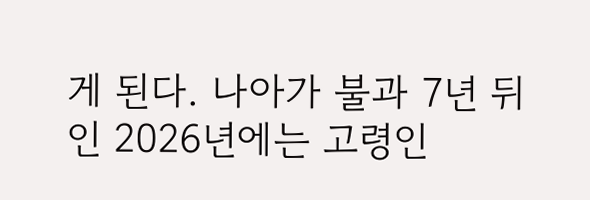게 된다. 나아가 불과 7년 뒤인 2026년에는 고령인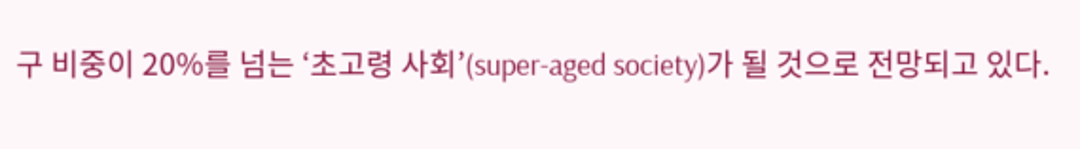구 비중이 20%를 넘는 ‘초고령 사회’(super-aged society)가 될 것으로 전망되고 있다.